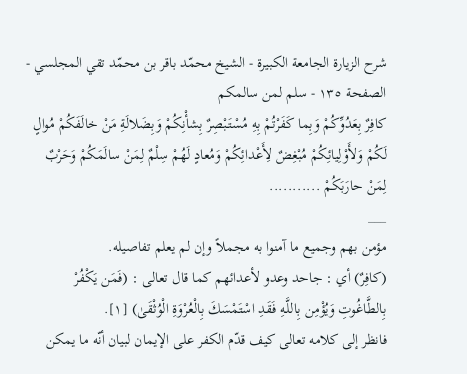شرح الزيارة الجامعة الكبيرة - الشيخ محمّد باقر بن محمّد تقي المجلسي - الصفحة ١٣٥ - سلم لمن سالمكم
كافِرٌ بِعَدُوِّكُمْ وَبِما كَفَرْتُمْ بِهِ مُسْتَبْصِرٌ بِشأْنِكُمْ وَبِضَلالَةِ مَنْ خالَفَكُمْ مُوالٍ لَكُمْ وَلأَوْلِيائِكُمْ مُبْغِضٌ لِأَعْدائِكُمْ وَمُعادٍ لَهُمْ سِلْمٌ لِمَنْ سالَمَكُمْ وَحَرْبٌ لِمَنْ حارَبَكُمْ ...........
___
مؤمن بهم وجميع ما آمنوا به مجملاً وإن لم يعلم تفاصيله.
(كافِرٌ) أي : جاحد وعدو لأعدائهم كما قال تعالى : (فَمَن يَكْفُرْ بِالطَّاغُوتِ وَيُؤْمِن بِاللَّـهِ فَقَدِ اسْتَمْسَكَ بِالْعُرْوَةِ الْوُثْقَىٰ) [١].
فانظر إلى كلامه تعالى كيف قدّم الكفر على الإيمان لبيان أنّه ما يمكن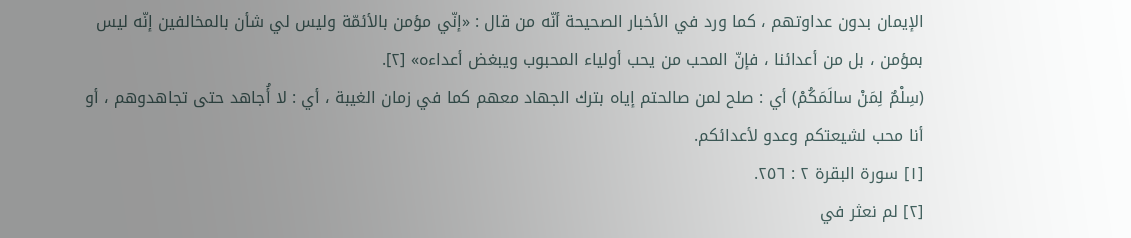الإيمان بدون عداوتهم ، كما ورد في الأخبار الصحيحة أنّه من قال : «إنّي مؤمن بالأئمّة وليس لي شأن بالمخالفين إنّه ليس بمؤمن ، بل من أعدائنا ، فإنّ المحب من يحب أولياء المحبوب ويبغض أعداءه» [٢].
(سِلْمٌ لِمَنْ سالَمَكُمْ) أي : صلح لمن صالحتم إياه بترك الجهاد معهم كما في زمان الغيبة ، أي : لا أُجاهد حتى تجاهدوهم ، أو أنا محب لشيعتكم وعدو لأعدائكم.
[١] سورة البقرة ٢ : ٢٥٦.
[٢] لم نعثر في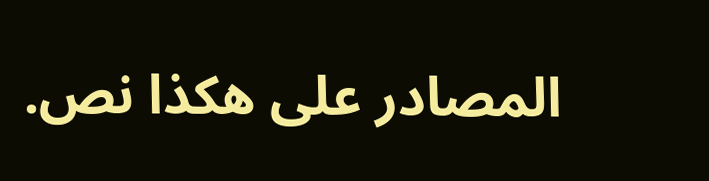المصادر على هكذا نص.